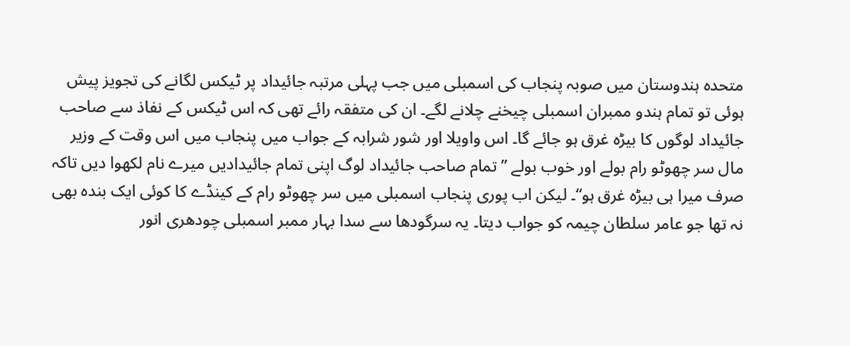متحدہ ہندوستان میں صوبہ پنجاب کی اسمبلی میں جب پہلی مرتبہ جائیداد پر ٹیکس لگانے کی تجویز پیش ہوئی تو تمام ہندو ممبران اسمبلی چیخنے چلانے لگے۔ ان کی متفقہ رائے تھی کہ اس ٹیکس کے نفاذ سے صاحب جائیداد لوگوں کا بیڑہ غرق ہو جائے گا۔ اس واویلا اور شور شرابہ کے جواب میں پنجاب میں اس وقت کے وزیر مال سر چھوٹو رام بولے اور خوب بولے ”تمام صاحب جائیداد لوگ اپنی تمام جائیدادیں میرے نام لکھوا دیں تاکہ صرف میرا ہی بیڑہ غرق ہو“۔ لیکن اب پوری پنجاب اسمبلی میں سر چھوٹو رام کے کینڈے کا کوئی ایک بندہ بھی نہ تھا جو عامر سلطان چیمہ کو جواب دیتا۔ یہ سرگودھا سے سدا بہار ممبر اسمبلی چودھری انور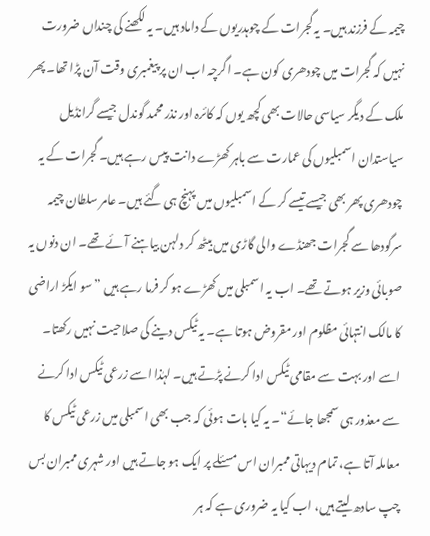چیمہ کے فرزند ہیں۔ یہ گجرات کے چوہدریوں کے داماد ہیں۔ یہ لکھنے کی چنداں ضرورت نہیں کہ گجرات میں چودھری کون ہے۔ اگرچہ اب ان پر پیغمبری وقت آن پڑا تھا۔ پھر ملک کے دیگر سیاسی حالات بھی کچھ یوں کہ کائرہ اور نذر محمد گوندل جیسے گرانڈیل سیاستدان اسمبلیوں کی عمارت سے باہر کھڑے دانت پیس رہے ہیں۔ گجرات کے یہ چودھری پھر بھی جیسے تیسے کر کے اسمبلیوں میں پہنچ ہی گئے ہیں۔ عامر سلطان چیمہ سرگودھا سے گجرات جھنڈے والی گاڑی میں بیٹھ کر دلہن بیاہنے آئے تھے۔ ان دنوں یہ صوبائی وزیر ہوتے تھے۔ اب یہ اسمبلی میں کھڑے ہو کر فرما رہے ہیں ”سو ایکڑ اراضی کا مالک انتہائی مظلوم اور مقروض ہوتا ہے۔ یہ ٹیکس دینے کی صلاحیت نہیں رکھتا۔ اسے اور بہت سے مقامی ٹیکس ادا کرنے پڑتے ہیں۔ لہٰذا اسے زرعی ٹیکس ادا کرنے سے معذور ہی سمجھا جائے“۔ یہ کیا بات ہوئی کہ جب بھی اسمبلی میں زرعی ٹیکس کا معاملہ آتا ہے، تمام دیہاتی ممبران اس مسئلے پر ایک ہو جاتے ہیں اور شہری ممبران بس چپ سادھ لیتے ہیں، اب کیا یہ ضروری ہے کہ ہر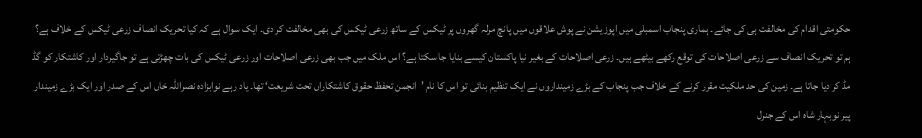حکومتی اقدام کی مخالفت ہی کی جائے۔ ہماری پنجاب اسمبلی میں اپوزیشن نے پوش علاقوں میں پانچ مرلہ گھروں پر ٹیکس کے ساتھ زرعی ٹیکس کی بھی مخالفت کر دی۔ ایک سوال ہے کہ کیا تحریک انصاف زرعی ٹیکس کے خلاف ہے؟ ہم تو تحریک انصاف سے زرعی اصلاحات کی توقع رکھے بیٹھے ہیں۔ زرعی اصلاحات کے بغیر نیا پاکستان کیسے بنایا جا سکتا ہے؟ اس ملک میں جب بھی زرعی اصلاحات اور زرعی ٹیکس کی بات چھڑتی ہے تو جاگیردار اور کاشتکار کو گڈ مڈ کر دیا جاتا ہے۔ زمین کی حد ملکیت مقرر کرنے کے خلاف جب پنجاب کے بڑے زمینداروں نے ایک تنظیم بنائی تو اس کا نام ’انجمن تحفظ حقوق کاشتکاراں تحت شریعت‘ تھا۔ یاد رہے نوابزادہ نصراللہ خاں اس کے صدر اور ایک بڑے زمیندار پیر نوبہار شاہ اس کے جنرل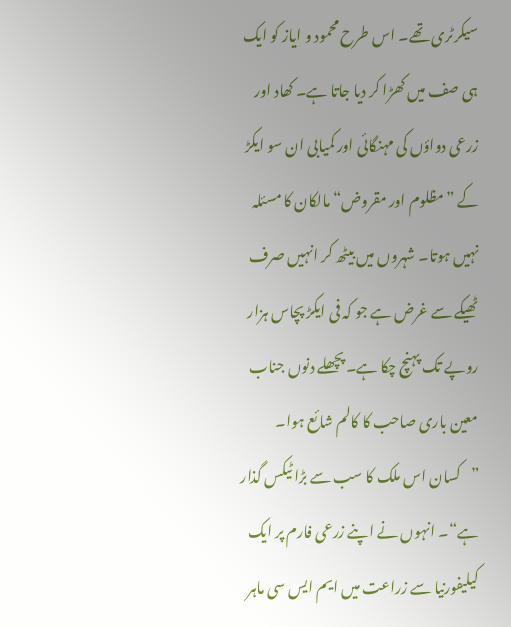سیکرٹری تھے۔ اس طرح محمود و ایاز کو ایک ہی صف میں کھڑا کر دیا جاتا ہے۔ کھاد اور زرعی دواؤں کی مہنگائی اور کمیابی ان سو ایکڑ کے ”مظلوم اور مقروض“ مالکان کا مسئلہ نہیں ہوتا۔ شہروں میں بیٹھ کر انہیں صرف ٹھیکے سے غرض ہے جو کہ فی ایکڑ پچاس ہزار روپے تک پہنچ چکا ہے۔ پچھلے دنوں جناب معین باری صاحب کا کالم شائع ہوا۔ ”کسان اس ملک کا سب سے بڑا ٹیکس گذار ہے“۔ انہوں نے اپنے زرعی فارم پر ایک کیلیفورنیا سے زراعت میں ایم ایس سی ماہر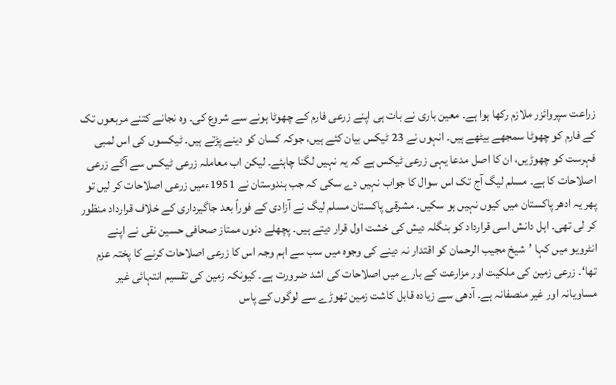زراعت سپروائزر ملازم رکھا ہوا ہے۔ معین باری نے بات ہی اپنے زرعی فارم کے چھوٹا ہونے سے شروع کی۔ وہ نجانے کتنے مربعوں تک کے فارم کو چھوٹا سمجھے بیٹھے ہیں۔ انہوں نے 23 ٹیکس بیان کئے ہیں، جوکہ کسان کو دینے پڑتے ہیں۔ ٹیکسوں کی اس لمبی فہرست کو چھوڑیں، ان کا اصل مدعا یہی زرعی ٹیکس ہے کہ یہ نہیں لگنا چاہئے۔ لیکن اب معاملہ زرعی ٹیکس سے آگے زرعی اصلاحات کا ہے۔ مسلم لیگ آج تک اس سوال کا جواب نہیں دے سکی کہ جب ہندوستان نے 1951ءمیں زرعی اصلاحات کر لیں تو پھر یہ ادھر پاکستان میں کیوں نہیں ہو سکیں۔ مشرقی پاکستان مسلم لیگ نے آزادی کے فوراً بعد جاگیرداری کے خلاف قرارداد منظور کر لی تھی۔ اہل دانش اسی قرارداد کو بنگلہ دیش کی خشت اول قرار دیتے ہیں۔ پچھلے دنوں ممتاز صحافی حسین نقی نے اپنے انٹرویو میں کہا ’شیخ مجیب الرحمان کو اقتدار نہ دینے کی وجوہ میں سب سے اہم وجہ اس کا زرعی اصلاحات کرنے کا پختہ عزم تھا‘۔ زرعی زمین کی ملکیت اور مزارعت کے بارے میں اصلاحات کی اشد ضرورت ہے۔ کیونکہ زمین کی تقسیم انتہائی غیر مساویانہ اور غیر منصفانہ ہے۔ آدھی سے زیادہ قابل کاشت زمین تھوڑے سے لوگوں کے پاس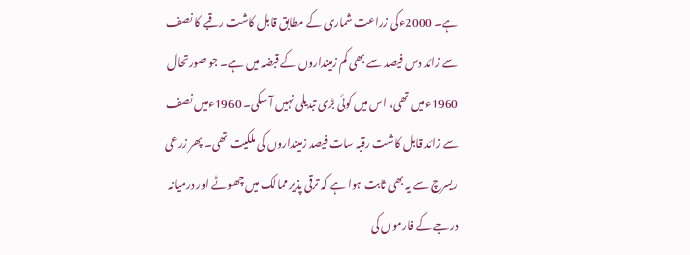ہے۔ 2000ءکی زراعت شماری کے مطابق قابل کاشت رقبے کا نصف سے زائد دس فیصد سے بھی کم زمینداروں کے قبضہ میں ہے۔ جو صورتحال 1960ءمیں تھی، اس میں کوئی بڑی تبدیلی نہیں آ سکی۔ 1960ءمیں نصف سے زائد قابل کاشت رقبہ سات فیصد زمینداروں کی ملکیت تھی۔ پھر زرعی ریسرچ سے یہ بھی ثابت ہوا ہے کہ ترقی پذیر ممالک میں چھوٹے اور درمیانہ درجے کے فارموں کی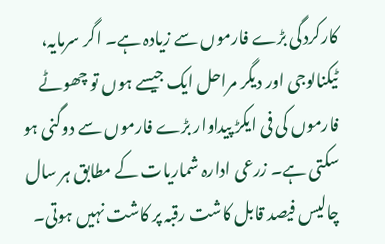کارکردگی بڑے فارموں سے زیادہ ہے۔ اگر سرمایہ، ٹیکنالوجی اور دیگر مراحل ایک جیسے ہوں تو چھوٹے فارموں کی فی ایکڑ پیداوار بڑے فارموں سے دوگنی ہو سکتی ہے۔ زرعی ادارہ شماریات کے مطابق ہر سال چالیس فیصد قابل کاشت رقبہ پر کاشت نہیں ہوتی۔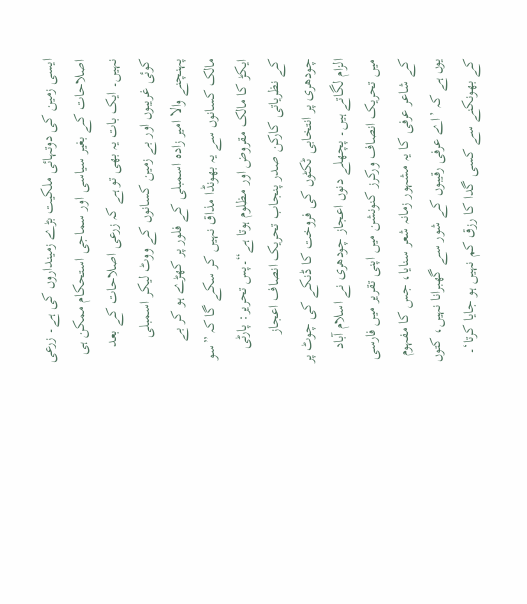ایسی زمین کی دوتہائی ملکیت بڑے زمینداروں کی ہے۔ زرعی اصلاحات کے بغیر سیاسی اور سماجی استحکام ممکن ہی نہیں۔ ایک بات یہ بھی تو ہے کہ زرعی اصلاحات کے بعد کوئی غریبوں اور بے زمین کسانوں کے ووٹ لیکر اسمبلی پہنچنے والا امیر زادہ اسمبلی کے فلور پر کھڑے ہو کر بے مالک کسانوں سے یہ بھونڈا مذاق نہیں کر سکے گا کہ ”سو ایکڑ کا مالک مقروض اور مظلوم ہوتا ہے“۔پس تحریر: پارٹی کے نظریاتی کارکن صدر پنجاب تحریک انصاف اعجاز چودھری پر انتخابی ٹکٹوں کی فروخت کا ڈنکے کی چوٹ پر الزام لگاتے ہیں۔ پچھلے دنوں اعجاز چودھری نے اسلام آباد میں تحریک انصاف ورکرز کنونشن میں اپنی تقریر میں فارسی کے شاعر عرفی کا یہ مشہور زمانہ شعر سنایا، جس کا مفہوم یوں ہے کہ ’اے عرفی رقیبوں کے شور سے گھبرانا نہیں، کتوں کے بھونکنے سے کسی گدا کا رزق کم نہیں ہو جایا کرتا‘۔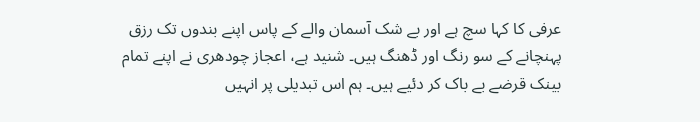عرفی کا کہا سچ ہے اور بے شک آسمان والے کے پاس اپنے بندوں تک رزق پہنچانے کے سو رنگ اور ڈھنگ ہیں۔ شنید ہے، اعجاز چودھری نے اپنے تمام بینک قرضے بے باک کر دئیے ہیں۔ ہم اس تبدیلی پر انہیں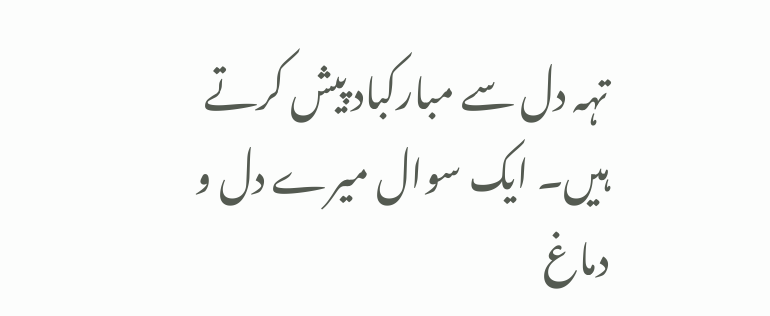تہہ دل سے مبارکباد پیش کرتے ہیں۔ ایک سوال میرے دل و دماغ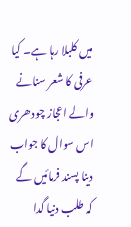میں کلبلا رہا ہے۔ کیا عرفی کا شعر سنانے والے اعجاز چودھری اس سوال کا جواب دینا پسند فرمائیں گے کہ طلب دنیا گدا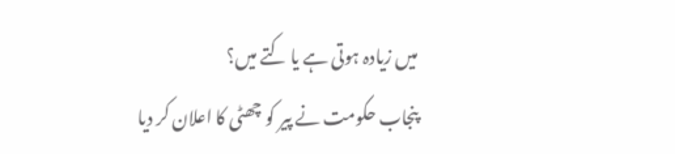میں زیادہ ہوتی ہے یا کتے میں؟
پنجاب حکومت نے پیر کو چھٹی کا اعلان کر دیا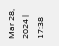Mar 28, 2024 | 17:38